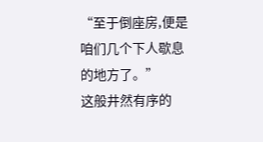“至于倒座房,便是咱们几个下人歇息的地方了。”
这般井然有序的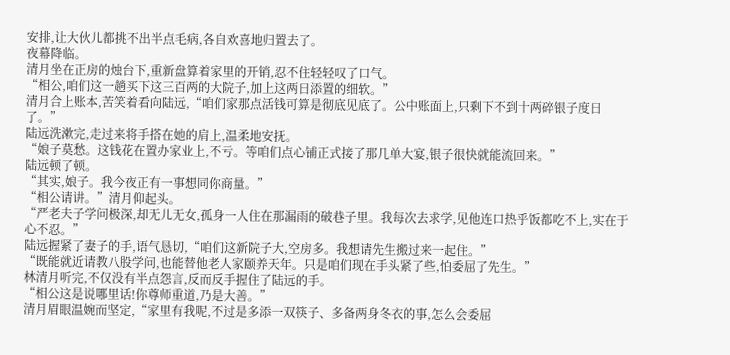安排,让大伙儿都挑不出半点毛病,各自欢喜地归置去了。
夜幕降临。
清月坐在正房的烛台下,重新盘算着家里的开销,忍不住轻轻叹了口气。
“相公,咱们这一趟买下这三百两的大院子,加上这两日添置的细软。”
清月合上账本,苦笑着看向陆远,“咱们家那点活钱可算是彻底见底了。公中账面上,只剩下不到十两碎银子度日了。”
陆远洗漱完,走过来将手搭在她的肩上,温柔地安抚。
“娘子莫愁。这钱花在置办家业上,不亏。等咱们点心铺正式接了那几单大宴,银子很快就能流回来。”
陆远顿了顿。
“其实,娘子。我今夜正有一事想同你商量。”
“相公请讲。”清月仰起头。
“严老夫子学问极深,却无儿无女,孤身一人住在那漏雨的破巷子里。我每次去求学,见他连口热乎饭都吃不上,实在于心不忍。”
陆远握紧了妻子的手,语气恳切,“咱们这新院子大,空房多。我想请先生搬过来一起住。”
“既能就近请教八股学问,也能替他老人家颐养天年。只是咱们现在手头紧了些,怕委屈了先生。”
林清月听完,不仅没有半点怨言,反而反手握住了陆远的手。
“相公这是说哪里话!你尊师重道,乃是大善。”
清月眉眼温婉而坚定,“家里有我呢,不过是多添一双筷子、多备两身冬衣的事,怎么会委屈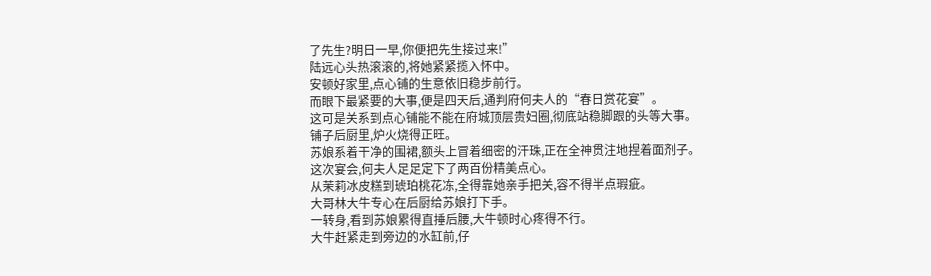了先生?明日一早,你便把先生接过来!”
陆远心头热滚滚的,将她紧紧揽入怀中。
安顿好家里,点心铺的生意依旧稳步前行。
而眼下最紧要的大事,便是四天后,通判府何夫人的“春日赏花宴”。
这可是关系到点心铺能不能在府城顶层贵妇圈,彻底站稳脚跟的头等大事。
铺子后厨里,炉火烧得正旺。
苏娘系着干净的围裙,额头上冒着细密的汗珠,正在全神贯注地捏着面剂子。
这次宴会,何夫人足足定下了两百份精美点心。
从茉莉冰皮糕到琥珀桃花冻,全得靠她亲手把关,容不得半点瑕疵。
大哥林大牛专心在后厨给苏娘打下手。
一转身,看到苏娘累得直捶后腰,大牛顿时心疼得不行。
大牛赶紧走到旁边的水缸前,仔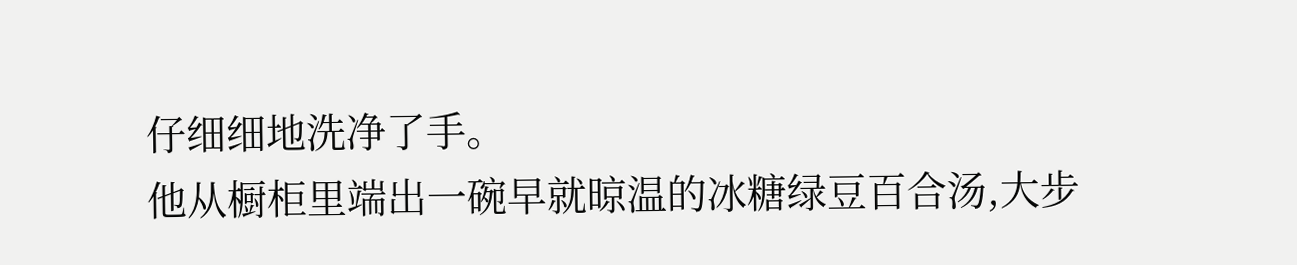仔细细地洗净了手。
他从橱柜里端出一碗早就晾温的冰糖绿豆百合汤,大步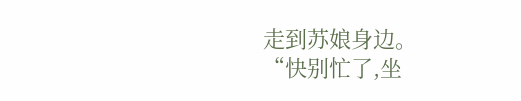走到苏娘身边。
“快别忙了,坐